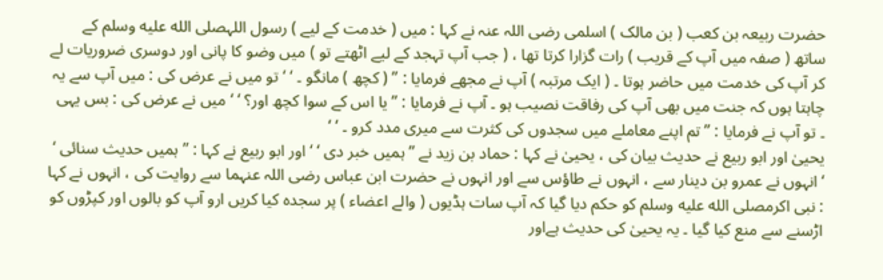حضرت ربیعہ بن کعب ( بن مالک ) اسلمی رضی اللہ عنہ نے کہا : میں ( خدمت کے لیے ) رسول اللہصلى الله عليه وسلم کے ساتھ ( صفہ میں آپ کے قریب ) رات گزارا کرتا تھا ، ( جب آپ تہجد کے لیے اٹھتے تو ) میں وضو کا پانی اور دوسری ضروریات لے کر آپ کی خدمت میں حاضر ہوتا ۔ ( ایک مرتبہ ) آپ نے مجھے فرمایا : ’’ ( کچھ ) مانگو ۔ ‘ ‘ تو میں نے عرض کی : میں آپ سے یہ چاہتا ہوں کہ جنت میں بھی آپ کی رفاقت نصیب ہو ۔ آپ نے فرمایا : ’’یا اس کے سوا کچھ اور؟ ‘ ‘ میں نے عرض کی : بس یہی ۔ تو آپ نے فرمایا : ’’تم اپنے معاملے میں سجدوں کی کثرت سے میری مدد کرو ۔ ‘ ‘
یحییٰ اور ابو ربیع نے حدیث بیان کی ، یحییٰ نے کہا : حماد بن زید نے ’’ہمیں خبر دی ‘ ‘ اور ابو ربیع نے کہا : ’’ہمیں حدیث سنائی ‘ ‘ انہوں نے عمرو بن دینار سے ، انہوں نے طاؤس سے اور انہوں نے حضرت ابن عباس رضی اللہ عنہما سے روایت کی ، انہوں نے کہا : نبی اکرمصلى الله عليه وسلم کو حکم دیا گیا کہ آپ سات ہڈیوں ( والے اعضاء ) پر سجدہ کیا کریں ارو آپ کو بالوں اور کپڑوں کو اڑسنے سے منع کیا گیا ۔ یہ یحییٰ کی حدیث ہےاور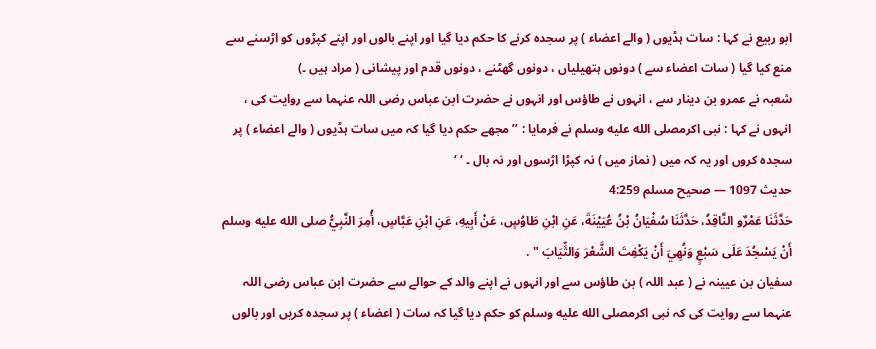ابو ربیع نے کہا : سات ہڈیوں ( والے اعضاء ) پر سجدہ کرنے کا حکم دیا گیا اور اپنے بالوں اور اپنے کپڑوں کو اڑسنے سے منع کیا گیا ( سات اعضاء سے ) دونوں ہتھیلیاں ، دونوں گھٹنے ، دونوں قدم اور پیشانی ( مراد ہیں ۔)
شعبہ نے عمرو بن دینار سے ، انہوں نے طاؤس اور انہوں نے حضرت ابن عباس رضی اللہ عنہما سے روایت کی ، انہوں نے کہا : نبی اکرمصلى الله عليه وسلم نے فرمایا : ’’مجھے حکم دیا گیا کہ میں سات ہڈیوں ( والے اعضاء ) پر سجدہ کروں اور یہ کہ میں ( نماز میں ) نہ کپڑا اڑسوں اور نہ بال ۔ ‘ ‘
حدیث 1097 — صحيح مسلم 4:259
حَدَّثَنَا عَمْرٌو النَّاقِدُ، حَدَّثَنَا سُفْيَانُ بْنُ عُيَيْنَةَ، عَنِ ابْنِ طَاوُسٍ، عَنْ أَبِيهِ، عَنِ ابْنِ عَبَّاسٍ، أُمِرَ النَّبِيُّ صلى الله عليه وسلم أَنْ يَسْجُدَ عَلَى سَبْعٍ وَنُهِيَ أَنْ يَكْفِتَ الشَّعْرَ وَالثِّيَابَ " .
سفیان بن عیینہ نے ( عبد اللہ ) بن طاؤس سے اور انہوں نے اپنے والد کے حوالے سے حضرت ابن عباس رضی اللہ عنہما سے روایت کی کہ نبی اکرمصلى الله عليه وسلم کو حکم دیا گیا کہ سات ( اعضاء ) پر سجدہ کریں اور بالوں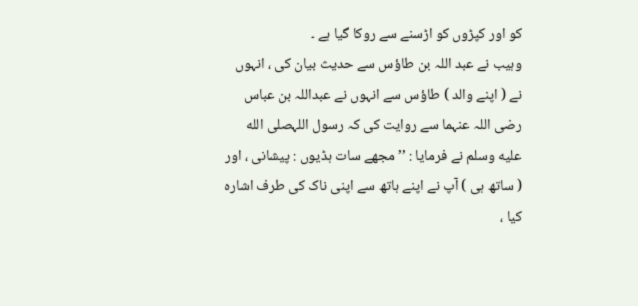کو اور کپڑوں کو اڑسنے سے روکا گیا ہے ۔
وہیب نے عبد اللہ بن طاؤس سے حدیث بیان کی ، انہوں نے ( اپنے والد ) طاؤس سے انہوں نے عبداللہ بن عباس رضی اللہ عنہما سے روایت کی کہ رسول اللہصلى الله عليه وسلم نے فرمایا : ’’مجھے سات ہڈیوں : پیشانی ، اور ( ساتھ ہی ) آپ نے اپنے ہاتھ سے اپنی ناک کی طرف اشارہ کیا ،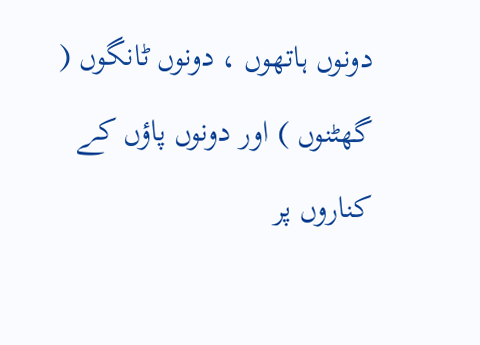دونوں ہاتھوں ، دونوں ٹانگوں ( گھٹنوں ) اور دونوں پاؤں کے کناروں پر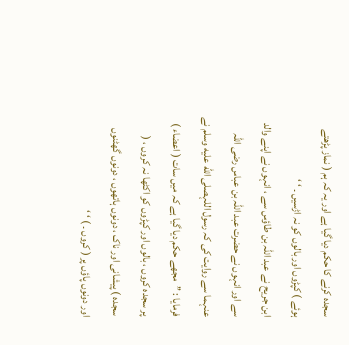سجدہ کرنے کا حکم دیا گیا ہے اور یہ کہ ہم ( نماز پڑھتے ہوئے ) کپڑوں اور بالوں کو نہ اڑسیں ۔ ‘ ‘
ابن جریح نے عبد اللہ بن طاؤس سے ، انہوں نے اپنے والد سے اور انہوں نے حضرت عبد اللہ بن عباس رضی اللہ عنہما سے روایت کی کہ رسول اللہصلى الله عليه وسلم نے فرمایا : ’’مجھے حکم دیا گیا ہے کہ میں سات ( اعضاء ) پر سجدہ کروں ، بالوں اور کپڑوں کو اکٹھا نہ کروں ، ( سجدہ ) پیشانی اور ناک ، دونوں ہاتھوں ، دونوں گھٹنوں اور دونوں پاؤں پر ( کروں ۔ ) ‘ ‘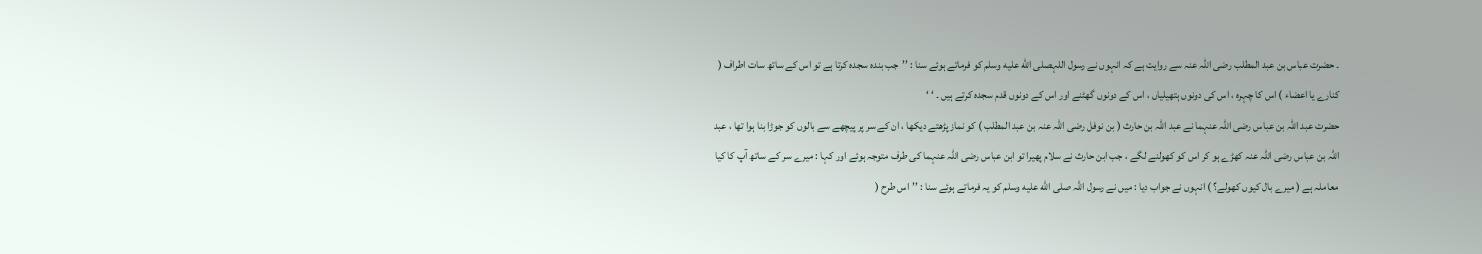۔ حضرت عباس بن عبد المطلب رضی اللہ عنہ سے روایت ہے کہ انہوں نے رسول اللہصلى الله عليه وسلم کو فرماتے ہوئے سنا : ’’جب بندہ سجدہ کرتا ہے تو اس کے ساتھ سات اطراف ( کنارے یا اعضاء ) اس کا چہرہ ، اس کی دونوں ہتھیلیاں ، اس کے دونوں گھٹنے اور اس کے دونوں قدم سجدہ کرتے ہیں ۔ ‘ ‘
حضرت عبد اللہ بن عباس رضی اللہ عنہما نے عبد اللہ بن حارث ( بن نوفل رضی اللہ عنہ بن عبد المطلب ) کو نماز پڑھتے دیکھا ، ان کے سر پر پیچھے سے بالوں کو جوڑا بنا ہوا تھا ، عبد اللہ بن عباس رضی اللہ عنہ کھڑے ہو کر اس کو کھولنے لگے ، جب ابن حارث نے سلام پھیرا تو ابن عباس رضی اللہ عنہما کی طرف متوجہ ہوئے اور کہا : میرے سر کے ساتھ آپ کا کیا معاملہ ہے ( میرے بال کیوں کھولے؟ ) انہوں نے جواب دیا : میں نے رسول اللہ صلى الله عليه وسلم کو یہ فرماتے ہوئے سنا : ’’اس طرح (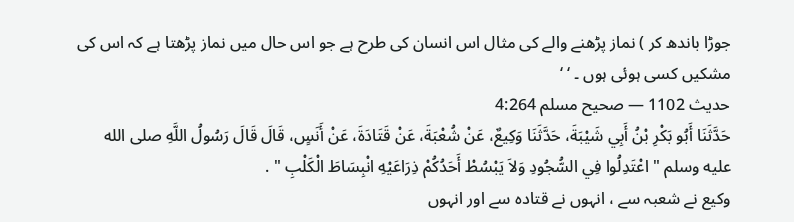جوڑا باندھ کر ) نماز پڑھنے والے کی مثال اس انسان کی طرح ہے جو اس حال میں نماز پڑھتا ہے کہ اس کی مشکیں کسی ہوئی ہوں ۔ ‘ ‘
حدیث 1102 — صحيح مسلم 4:264
حَدَّثَنَا أَبُو بَكْرِ بْنُ أَبِي شَيْبَةَ، حَدَّثَنَا وَكِيعٌ، عَنْ شُعْبَةَ، عَنْ قَتَادَةَ، عَنْ أَنَسٍ، قَالَ قَالَ رَسُولُ اللَّهِ صلى الله عليه وسلم " اعْتَدِلُوا فِي السُّجُودِ وَلاَ يَبْسُطْ أَحَدُكُمْ ذِرَاعَيْهِ انْبِسَاطَ الْكَلْبِ " .
وکیع نے شعبہ سے ، انہوں نے قتادہ سے اور انہوں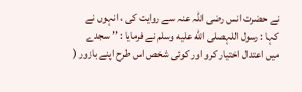نے حضرت انس رضی اللہ عنہ سے روایت کی ، انہوں نے کہا : رسول اللہصلى الله عليه وسلم نے فرمایا : ’’ سجدے میں اعتدال اختیار کرو اور کوئی شخص اس طرح اپنے بازور (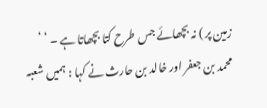زمین پر ) نہ بچھائے جس طرح کتا بچھاتا ہے ۔ ‘ ‘
محمد بن جعفر اور خالد بن حارث نے کہا : ہمیں شعبہ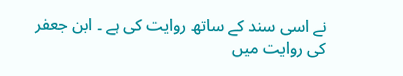نے اسی سند کے ساتھ روایت کی ہے ۔ ابن جعفر کی روایت میں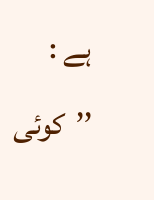ہے : ’’کوئی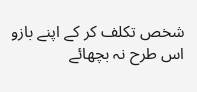شخص تکلف کر کے اپنے بازو اس طرح نہ بچھائے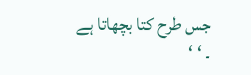جس طرح کتا بچھاتا ہے ۔ ‘ ‘